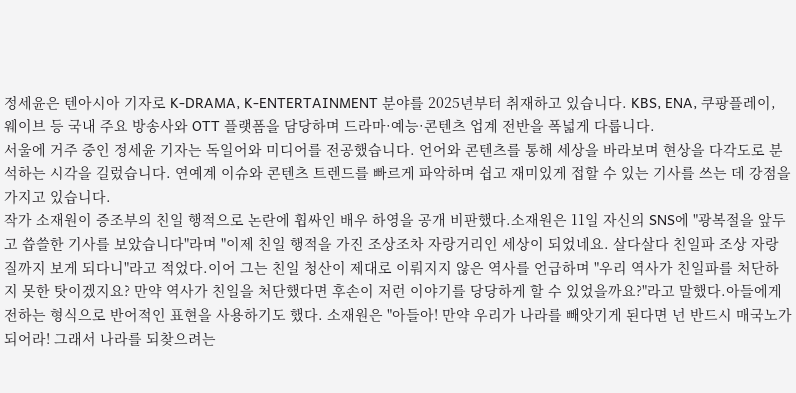정세윤은 텐아시아 기자로 K-DRAMA, K-ENTERTAINMENT 분야를 2025년부터 취재하고 있습니다. KBS, ENA, 쿠팡플레이, 웨이브 등 국내 주요 방송사와 OTT 플랫폼을 담당하며 드라마·예능·콘텐츠 업계 전반을 폭넓게 다룹니다.
서울에 거주 중인 정세윤 기자는 독일어와 미디어를 전공했습니다. 언어와 콘텐츠를 통해 세상을 바라보며 현상을 다각도로 분석하는 시각을 길렀습니다. 연예계 이슈와 콘텐츠 트렌드를 빠르게 파악하며 쉽고 재미있게 접할 수 있는 기사를 쓰는 데 강점을 가지고 있습니다.
작가 소재원이 증조부의 친일 행적으로 논란에 휩싸인 배우 하영을 공개 비판했다.소재원은 11일 자신의 SNS에 "광복절을 앞두고 씁쓸한 기사를 보았습니다"라며 "이제 친일 행적을 가진 조상조차 자랑거리인 세상이 되었네요. 살다살다 친일파 조상 자랑질까지 보게 되다니"라고 적었다.이어 그는 친일 청산이 제대로 이뤄지지 않은 역사를 언급하며 "우리 역사가 친일파를 처단하지 못한 탓이겠지요? 만약 역사가 친일을 처단했다면 후손이 저런 이야기를 당당하게 할 수 있었을까요?"라고 말했다.아들에게 전하는 형식으로 반어적인 표현을 사용하기도 했다. 소재원은 "아들아! 만약 우리가 나라를 빼앗기게 된다면 넌 반드시 매국노가 되어라! 그래서 나라를 되찾으려는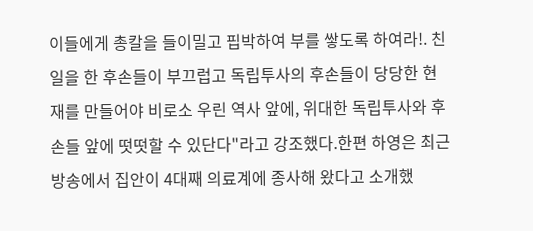이들에게 총칼을 들이밀고 핍박하여 부를 쌓도록 하여라!. 친일을 한 후손들이 부끄럽고 독립투사의 후손들이 당당한 현재를 만들어야 비로소 우린 역사 앞에, 위대한 독립투사와 후손들 앞에 떳떳할 수 있단다"라고 강조했다.한편 하영은 최근 방송에서 집안이 4대째 의료계에 종사해 왔다고 소개했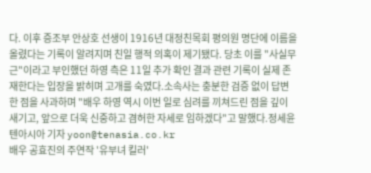다. 이후 증조부 안상호 선생이 1916년 대정친목회 평의원 명단에 이름을 올렸다는 기록이 알려지며 친일 행적 의혹이 제기됐다. 당초 이를 "사실무근"이라고 부인했던 하영 측은 11일 추가 확인 결과 관련 기록이 실제 존재한다는 입장을 밝히며 고개를 숙였다.소속사는 충분한 검증 없이 답변한 점을 사과하며 "배우 하영 역시 이번 일로 심려를 끼쳐드린 점을 깊이 새기고, 앞으로 더욱 신중하고 겸허한 자세로 임하겠다"고 말했다.정세윤 텐아시아 기자 yoon@tenasia.co.kr
배우 공효진의 주연작 '유부녀 킬러'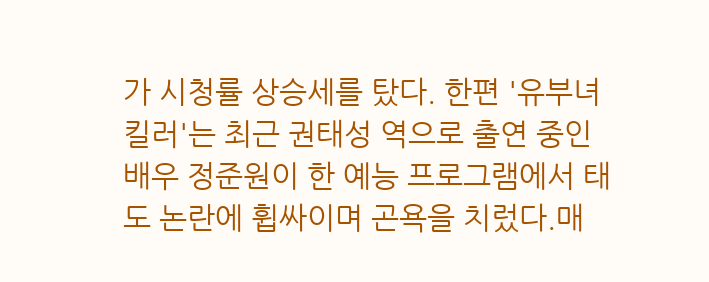가 시청률 상승세를 탔다. 한편 '유부녀 킬러'는 최근 권태성 역으로 출연 중인 배우 정준원이 한 예능 프로그램에서 태도 논란에 휩싸이며 곤욕을 치렀다.매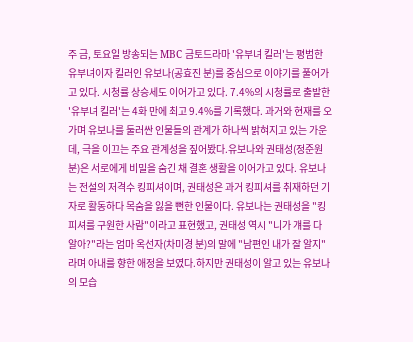주 금, 토요일 방송되는 MBC 금토드라마 '유부녀 킬러'는 평범한 유부녀이자 킬러인 유보나(공효진 분)를 중심으로 이야기를 풀어가고 있다. 시청률 상승세도 이어가고 있다. 7.4%의 시청률로 출발한 '유부녀 킬러'는 4화 만에 최고 9.4%를 기록했다. 과거와 현재를 오가며 유보나를 둘러싼 인물들의 관계가 하나씩 밝혀지고 있는 가운데, 극을 이끄는 주요 관계성을 짚어봤다.유보나와 권태성(정준원 분)은 서로에게 비밀을 숨긴 채 결혼 생활을 이어가고 있다. 유보나는 전설의 저격수 킹피셔이며, 권태성은 과거 킹피셔를 취재하던 기자로 활동하다 목숨을 잃을 뻔한 인물이다. 유보나는 권태성을 "킹피셔를 구원한 사람"이라고 표현했고, 권태성 역시 "니가 걔를 다 알아?"라는 엄마 옥선자(차미경 분)의 말에 "남편인 내가 잘 알지"라며 아내를 향한 애정을 보였다.하지만 권태성이 알고 있는 유보나의 모습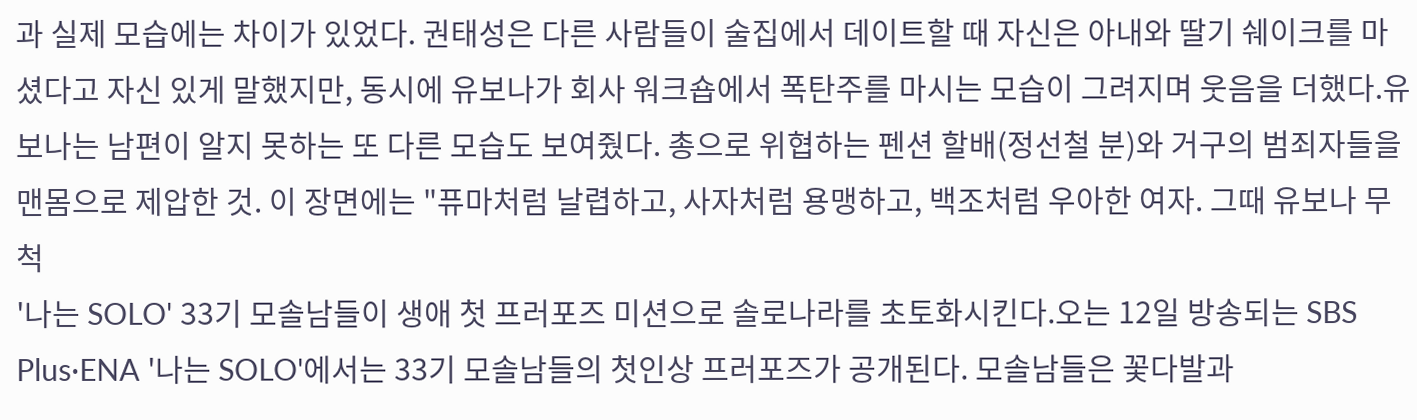과 실제 모습에는 차이가 있었다. 권태성은 다른 사람들이 술집에서 데이트할 때 자신은 아내와 딸기 쉐이크를 마셨다고 자신 있게 말했지만, 동시에 유보나가 회사 워크숍에서 폭탄주를 마시는 모습이 그려지며 웃음을 더했다.유보나는 남편이 알지 못하는 또 다른 모습도 보여줬다. 총으로 위협하는 펜션 할배(정선철 분)와 거구의 범죄자들을 맨몸으로 제압한 것. 이 장면에는 "퓨마처럼 날렵하고, 사자처럼 용맹하고, 백조처럼 우아한 여자. 그때 유보나 무척
'나는 SOLO' 33기 모솔남들이 생애 첫 프러포즈 미션으로 솔로나라를 초토화시킨다.오는 12일 방송되는 SBS Plus·ENA '나는 SOLO'에서는 33기 모솔남들의 첫인상 프러포즈가 공개된다. 모솔남들은 꽃다발과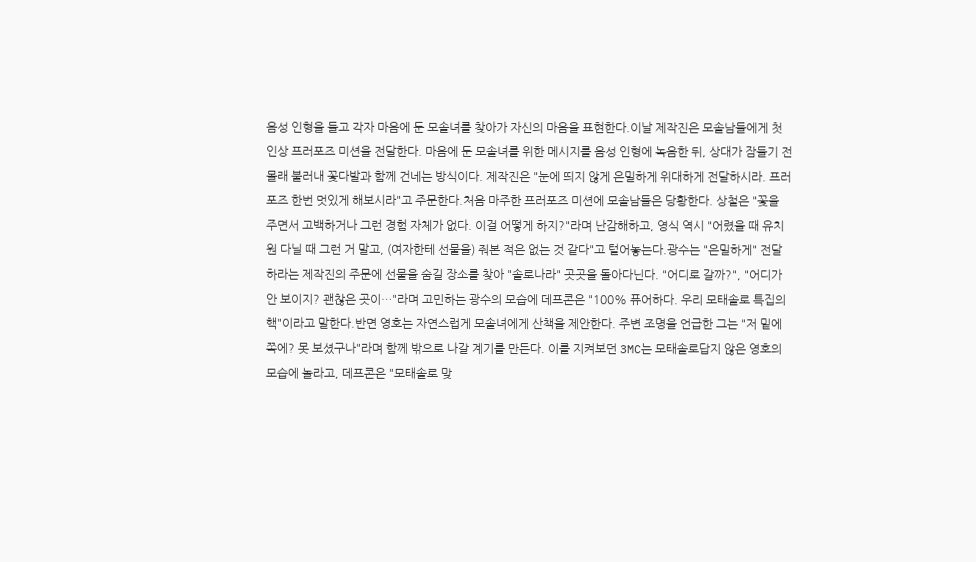음성 인형을 들고 각자 마음에 둔 모솔녀를 찾아가 자신의 마음을 표현한다.이날 제작진은 모솔남들에게 첫인상 프러포즈 미션을 전달한다. 마음에 둔 모솔녀를 위한 메시지를 음성 인형에 녹음한 뒤, 상대가 잠들기 전 몰래 불러내 꽃다발과 함께 건네는 방식이다. 제작진은 "눈에 띄지 않게 은밀하게 위대하게 전달하시라. 프러포즈 한번 멋있게 해보시라"고 주문한다.처음 마주한 프러포즈 미션에 모솔남들은 당황한다. 상철은 "꽃을 주면서 고백하거나 그런 경험 자체가 없다. 이걸 어떻게 하지?"라며 난감해하고, 영식 역시 "어렸을 때 유치원 다닐 때 그런 거 말고, (여자한테 선물을) 줘본 적은 없는 것 같다"고 털어놓는다.광수는 "은밀하게" 전달하라는 제작진의 주문에 선물을 숨길 장소를 찾아 "솔로나라" 곳곳을 돌아다닌다. "어디로 갈까?", "어디가 안 보이지? 괜찮은 곳이…"라며 고민하는 광수의 모습에 데프콘은 "100% 퓨어하다. 우리 모태솔로 특집의 핵"이라고 말한다.반면 영호는 자연스럽게 모솔녀에게 산책을 제안한다. 주변 조명을 언급한 그는 "저 밑에 쪽에? 못 보셨구나"라며 함께 밖으로 나갈 계기를 만든다. 이를 지켜보던 3MC는 모태솔로답지 않은 영호의 모습에 놀라고, 데프콘은 "모태솔로 맞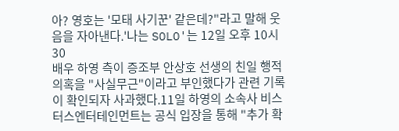아? 영호는 '모태 사기꾼' 같은데?"라고 말해 웃음을 자아낸다.'나는 SOLO'는 12일 오후 10시 30
배우 하영 측이 증조부 안상호 선생의 친일 행적 의혹을 "사실무근"이라고 부인했다가 관련 기록이 확인되자 사과했다.11일 하영의 소속사 비스터스엔터테인먼트는 공식 입장을 통해 "추가 확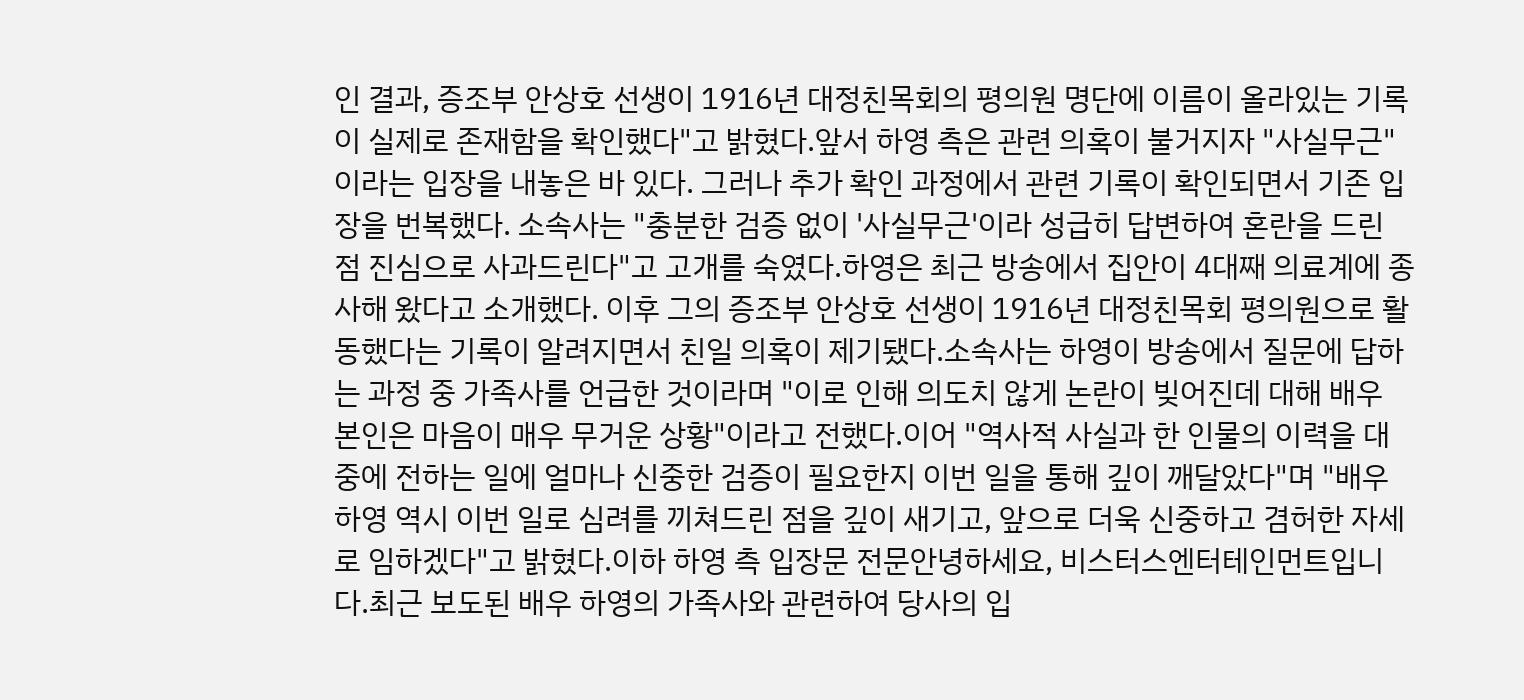인 결과, 증조부 안상호 선생이 1916년 대정친목회의 평의원 명단에 이름이 올라있는 기록이 실제로 존재함을 확인했다"고 밝혔다.앞서 하영 측은 관련 의혹이 불거지자 "사실무근"이라는 입장을 내놓은 바 있다. 그러나 추가 확인 과정에서 관련 기록이 확인되면서 기존 입장을 번복했다. 소속사는 "충분한 검증 없이 '사실무근'이라 성급히 답변하여 혼란을 드린 점 진심으로 사과드린다"고 고개를 숙였다.하영은 최근 방송에서 집안이 4대째 의료계에 종사해 왔다고 소개했다. 이후 그의 증조부 안상호 선생이 1916년 대정친목회 평의원으로 활동했다는 기록이 알려지면서 친일 의혹이 제기됐다.소속사는 하영이 방송에서 질문에 답하는 과정 중 가족사를 언급한 것이라며 "이로 인해 의도치 않게 논란이 빚어진데 대해 배우 본인은 마음이 매우 무거운 상황"이라고 전했다.이어 "역사적 사실과 한 인물의 이력을 대중에 전하는 일에 얼마나 신중한 검증이 필요한지 이번 일을 통해 깊이 깨달았다"며 "배우 하영 역시 이번 일로 심려를 끼쳐드린 점을 깊이 새기고, 앞으로 더욱 신중하고 겸허한 자세로 임하겠다"고 밝혔다.이하 하영 측 입장문 전문안녕하세요, 비스터스엔터테인먼트입니다.최근 보도된 배우 하영의 가족사와 관련하여 당사의 입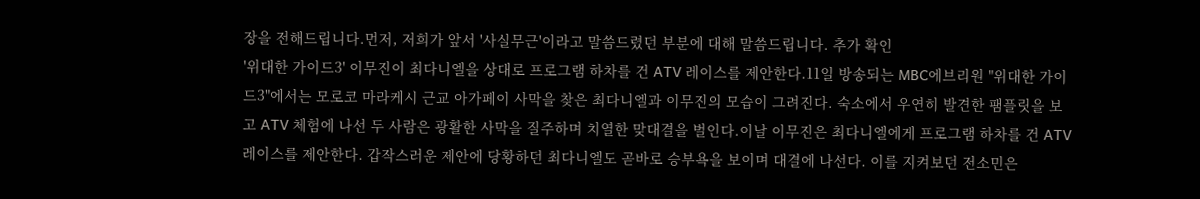장을 전해드립니다.먼저, 저희가 앞서 '사실무근'이라고 말씀드렸던 부분에 대해 말씀드립니다. 추가 확인
'위대한 가이드3' 이무진이 최다니엘을 상대로 프로그램 하차를 건 ATV 레이스를 제안한다.11일 방송되는 MBC에브리원 "위대한 가이드3"에서는 모로코 마라케시 근교 아가페이 사막을 찾은 최다니엘과 이무진의 모습이 그려진다. 숙소에서 우연히 발견한 팸플릿을 보고 ATV 체험에 나선 두 사람은 광활한 사막을 질주하며 치열한 맞대결을 벌인다.이날 이무진은 최다니엘에게 프로그램 하차를 건 ATV 레이스를 제안한다. 갑작스러운 제안에 당황하던 최다니엘도 곧바로 승부욕을 보이며 대결에 나선다. 이를 지켜보던 전소민은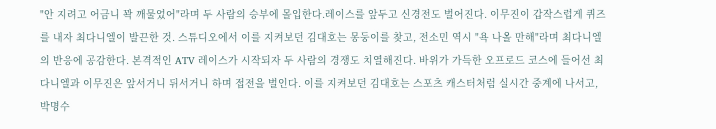"안 지려고 어금니 꽉 깨물었어"라며 두 사람의 승부에 몰입한다.레이스를 앞두고 신경전도 벌어진다. 이무진이 갑작스럽게 퀴즈를 내자 최다니엘이 발끈한 것. 스튜디오에서 이를 지켜보던 김대호는 몽둥이를 찾고, 전소민 역시 "욕 나올 만해"라며 최다니엘의 반응에 공감한다. 본격적인 ATV 레이스가 시작되자 두 사람의 경쟁도 치열해진다. 바위가 가득한 오프로드 코스에 들어선 최다니엘과 이무진은 앞서거니 뒤서거니 하며 접전을 벌인다. 이를 지켜보던 김대호는 스포츠 캐스터처럼 실시간 중계에 나서고, 박명수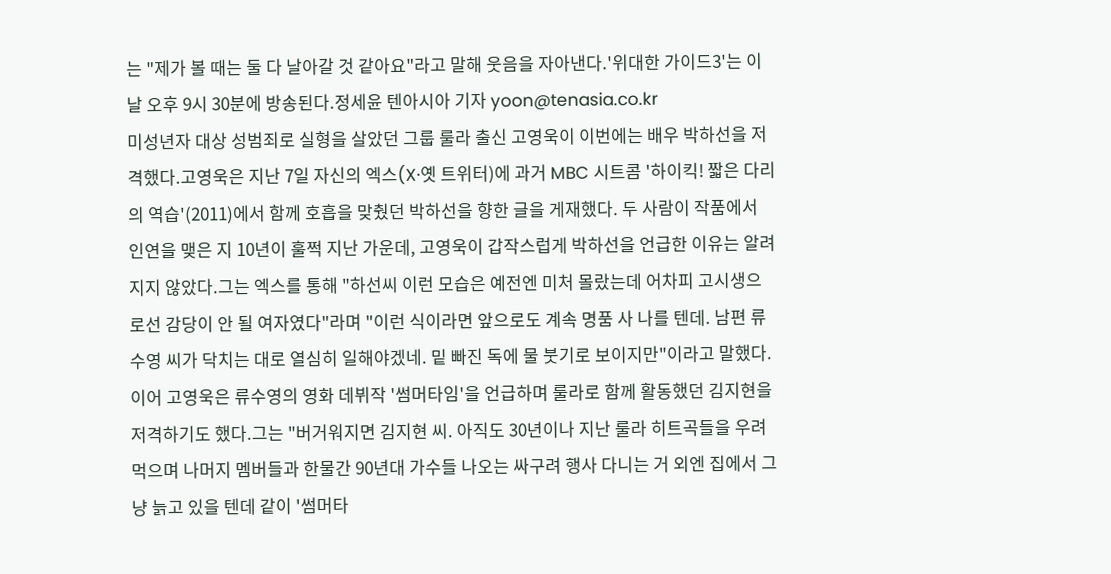는 "제가 볼 때는 둘 다 날아갈 것 같아요"라고 말해 웃음을 자아낸다.'위대한 가이드3'는 이날 오후 9시 30분에 방송된다.정세윤 텐아시아 기자 yoon@tenasia.co.kr
미성년자 대상 성범죄로 실형을 살았던 그룹 룰라 출신 고영욱이 이번에는 배우 박하선을 저격했다.고영욱은 지난 7일 자신의 엑스(X·옛 트위터)에 과거 MBC 시트콤 '하이킥! 짧은 다리의 역습'(2011)에서 함께 호흡을 맞췄던 박하선을 향한 글을 게재했다. 두 사람이 작품에서 인연을 맺은 지 10년이 훌쩍 지난 가운데, 고영욱이 갑작스럽게 박하선을 언급한 이유는 알려지지 않았다.그는 엑스를 통해 "하선씨 이런 모습은 예전엔 미처 몰랐는데 어차피 고시생으로선 감당이 안 될 여자였다"라며 "이런 식이라면 앞으로도 계속 명품 사 나를 텐데. 남편 류수영 씨가 닥치는 대로 열심히 일해야겠네. 밑 빠진 독에 물 붓기로 보이지만"이라고 말했다.이어 고영욱은 류수영의 영화 데뷔작 '썸머타임'을 언급하며 룰라로 함께 활동했던 김지현을 저격하기도 했다.그는 "버거워지면 김지현 씨. 아직도 30년이나 지난 룰라 히트곡들을 우려먹으며 나머지 멤버들과 한물간 90년대 가수들 나오는 싸구려 행사 다니는 거 외엔 집에서 그냥 늙고 있을 텐데 같이 '썸머타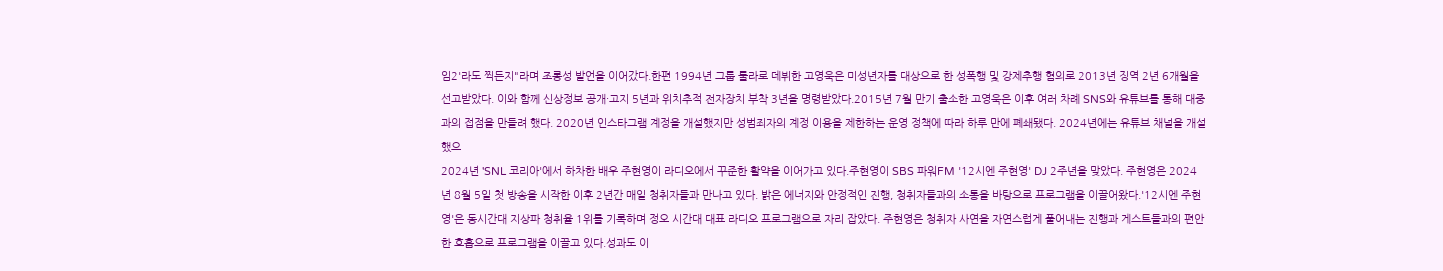임2'라도 찍든지"라며 조롱성 발언을 이어갔다.한편 1994년 그룹 룰라로 데뷔한 고영욱은 미성년자를 대상으로 한 성폭행 및 강제추행 혐의로 2013년 징역 2년 6개월을 선고받았다. 이와 함께 신상정보 공개·고지 5년과 위치추적 전자장치 부착 3년을 명령받았다.2015년 7월 만기 출소한 고영욱은 이후 여러 차례 SNS와 유튜브를 통해 대중과의 접점을 만들려 했다. 2020년 인스타그램 계정을 개설했지만 성범죄자의 계정 이용을 제한하는 운영 정책에 따라 하루 만에 폐쇄됐다. 2024년에는 유튜브 채널을 개설했으
2024년 'SNL 코리아'에서 하차한 배우 주현영이 라디오에서 꾸준한 활약을 이어가고 있다.주현영이 SBS 파워FM '12시엔 주현영' DJ 2주년을 맞았다. 주현영은 2024년 8월 5일 첫 방송을 시작한 이후 2년간 매일 청취자들과 만나고 있다. 밝은 에너지와 안정적인 진행, 청취자들과의 소통을 바탕으로 프로그램을 이끌어왔다.'12시엔 주현영'은 동시간대 지상파 청취율 1위를 기록하며 정오 시간대 대표 라디오 프로그램으로 자리 잡았다. 주현영은 청취자 사연을 자연스럽게 풀어내는 진행과 게스트들과의 편안한 호흡으로 프로그램을 이끌고 있다.성과도 이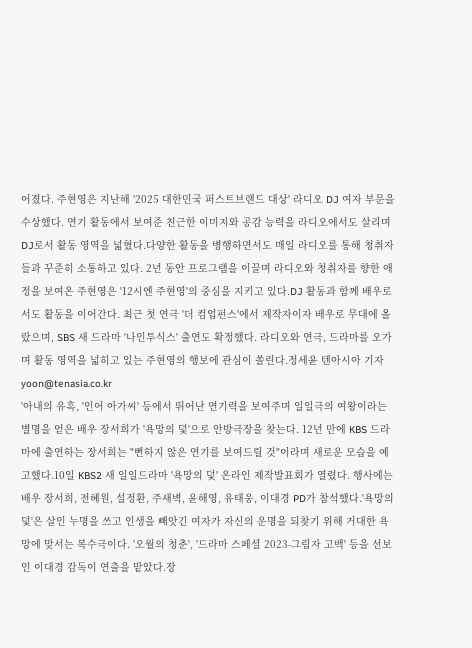어졌다. 주현영은 지난해 '2025 대한민국 퍼스트브랜드 대상' 라디오 DJ 여자 부문을 수상했다. 연기 활동에서 보여준 친근한 이미지와 공감 능력을 라디오에서도 살리며 DJ로서 활동 영역을 넓혔다.다양한 활동을 병행하면서도 매일 라디오를 통해 청취자들과 꾸준히 소통하고 있다. 2년 동안 프로그램을 이끌며 라디오와 청취자를 향한 애정을 보여온 주현영은 '12시엔 주현영'의 중심을 지키고 있다.DJ 활동과 함께 배우로서도 활동을 이어간다. 최근 첫 연극 '더 컴업펀스'에서 제작자이자 배우로 무대에 올랐으며, SBS 새 드라마 '나인투식스' 출연도 확정했다. 라디오와 연극, 드라마를 오가며 활동 영역을 넓히고 있는 주현영의 행보에 관심이 쏠린다.정세윤 텐아시아 기자 yoon@tenasia.co.kr
'아내의 유혹, '인어 아가씨' 등에서 뛰어난 연기력을 보여주며 일일극의 여왕이라는 별명을 얻은 배우 장서희가 '욕망의 덫'으로 안방극장을 찾는다. 12년 만에 KBS 드라마에 출연하는 장서희는 "뻔하지 않은 연기를 보여드릴 것"이라며 새로운 모습을 예고했다.10일 KBS2 새 일일드라마 '욕망의 덫' 온라인 제작발표회가 열렸다. 행사에는 배우 장서희, 전혜원, 설정환, 주새벽, 윤해영, 유태웅, 이대경 PD가 참석했다.'욕망의 덫'은 살인 누명을 쓰고 인생을 빼앗긴 여자가 자신의 운명을 되찾기 위해 거대한 욕망에 맞서는 복수극이다. '오월의 청춘', '드라마 스페셜 2023-그림자 고백' 등을 선보인 이대경 감독이 연출을 맡았다.장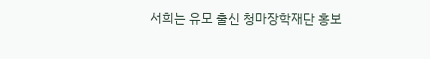서희는 유모 출신 청마장학재단 홍보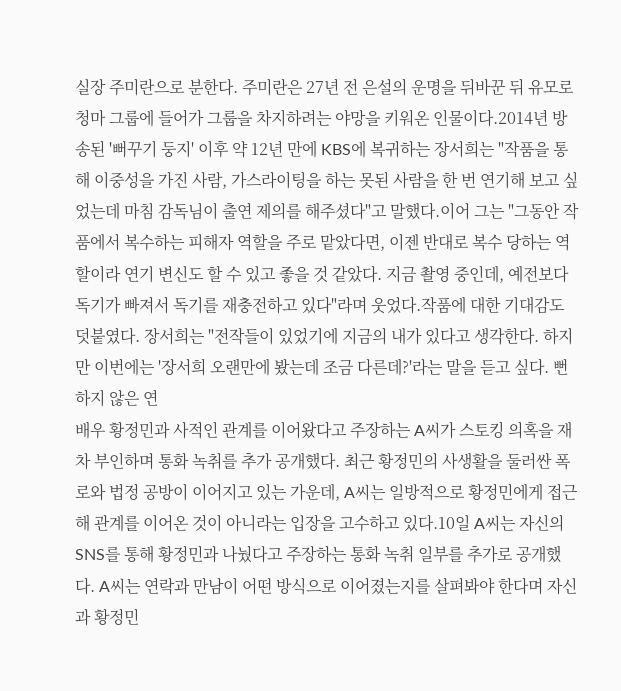실장 주미란으로 분한다. 주미란은 27년 전 은설의 운명을 뒤바꾼 뒤 유모로 청마 그룹에 들어가 그룹을 차지하려는 야망을 키워온 인물이다.2014년 방송된 '뻐꾸기 둥지' 이후 약 12년 만에 KBS에 복귀하는 장서희는 "작품을 통해 이중성을 가진 사람, 가스라이팅을 하는 못된 사람을 한 번 연기해 보고 싶었는데 마침 감독님이 출연 제의를 해주셨다"고 말했다.이어 그는 "그동안 작품에서 복수하는 피해자 역할을 주로 맡았다면, 이젠 반대로 복수 당하는 역할이라 연기 변신도 할 수 있고 좋을 것 같았다. 지금 촬영 중인데, 예전보다 독기가 빠져서 독기를 재충전하고 있다"라며 웃었다.작품에 대한 기대감도 덧붙였다. 장서희는 "전작들이 있었기에 지금의 내가 있다고 생각한다. 하지만 이번에는 '장서희 오랜만에 봤는데 조금 다른데?'라는 말을 듣고 싶다. 뻔하지 않은 연
배우 황정민과 사적인 관계를 이어왔다고 주장하는 A씨가 스토킹 의혹을 재차 부인하며 통화 녹취를 추가 공개했다. 최근 황정민의 사생활을 둘러싼 폭로와 법정 공방이 이어지고 있는 가운데, A씨는 일방적으로 황정민에게 접근해 관계를 이어온 것이 아니라는 입장을 고수하고 있다.10일 A씨는 자신의 SNS를 통해 황정민과 나눴다고 주장하는 통화 녹취 일부를 추가로 공개했다. A씨는 연락과 만남이 어떤 방식으로 이어졌는지를 살펴봐야 한다며 자신과 황정민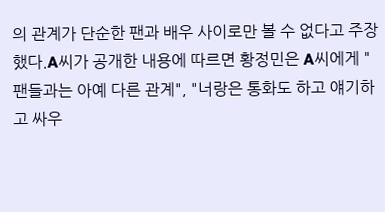의 관계가 단순한 팬과 배우 사이로만 볼 수 없다고 주장했다.A씨가 공개한 내용에 따르면 황정민은 A씨에게 "팬들과는 아예 다른 관계", "너랑은 통화도 하고 얘기하고 싸우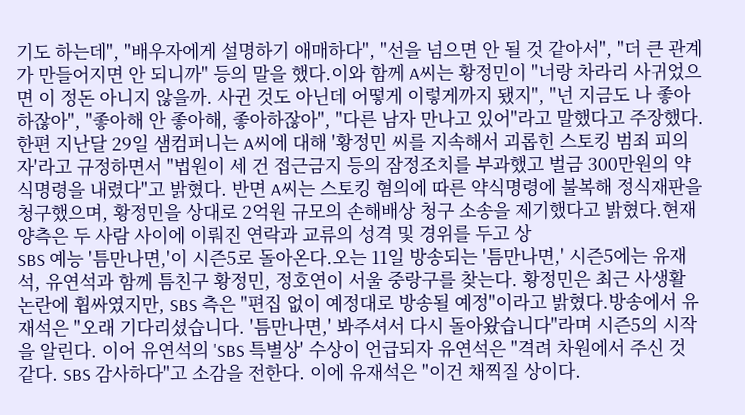기도 하는데", "배우자에게 설명하기 애매하다", "선을 넘으면 안 될 것 같아서", "더 큰 관계가 만들어지면 안 되니까" 등의 말을 했다.이와 함께 A씨는 황정민이 "너랑 차라리 사귀었으면 이 정돈 아니지 않을까. 사귄 것도 아닌데 어떻게 이렇게까지 됐지", "넌 지금도 나 좋아하잖아", "좋아해 안 좋아해, 좋아하잖아", "다른 남자 만나고 있어"라고 말했다고 주장했다.한편 지난달 29일 샘컴퍼니는 A씨에 대해 '황정민 씨를 지속해서 괴롭힌 스토킹 범죄 피의자'라고 규정하면서 "법원이 세 건 접근금지 등의 잠정조치를 부과했고 벌금 300만원의 약식명령을 내렸다"고 밝혔다. 반면 A씨는 스토킹 혐의에 따른 약식명령에 불복해 정식재판을 청구했으며, 황정민을 상대로 2억원 규모의 손해배상 청구 소송을 제기했다고 밝혔다.현재 양측은 두 사람 사이에 이뤄진 연락과 교류의 성격 및 경위를 두고 상
SBS 예능 '틈만나면,'이 시즌5로 돌아온다.오는 11일 방송되는 '틈만나면,' 시즌5에는 유재석, 유연석과 함께 틈친구 황정민, 정호연이 서울 중랑구를 찾는다. 황정민은 최근 사생활 논란에 휩싸였지만, SBS 측은 "편집 없이 예정대로 방송될 예정"이라고 밝혔다.방송에서 유재석은 "오래 기다리셨습니다. '틈만나면,' 봐주셔서 다시 돌아왔습니다"라며 시즌5의 시작을 알린다. 이어 유연석의 'SBS 특별상' 수상이 언급되자 유연석은 "격려 차원에서 주신 것 같다. SBS 감사하다"고 소감을 전한다. 이에 유재석은 "이건 채찍질 상이다.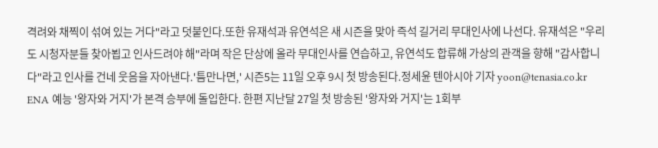격려와 채찍이 섞여 있는 거다"라고 덧붙인다.또한 유재석과 유연석은 새 시즌을 맞아 즉석 길거리 무대인사에 나선다. 유재석은 "우리도 시청자분들 찾아뵙고 인사드려야 해"라며 작은 단상에 올라 무대인사를 연습하고, 유연석도 합류해 가상의 관객을 향해 "감사합니다"라고 인사를 건네 웃음을 자아낸다.'틈만나면,' 시즌5는 11일 오후 9시 첫 방송된다.정세윤 텐아시아 기자 yoon@tenasia.co.kr
ENA 예능 '왕자와 거지'가 본격 승부에 돌입한다. 한편 지난달 27일 첫 방송된 '왕자와 거지'는 1회부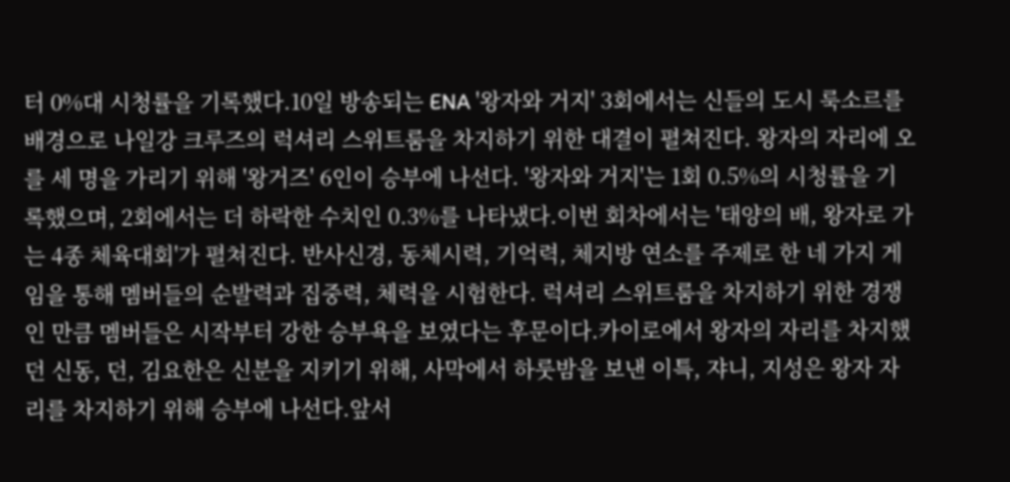터 0%대 시청률을 기록했다.10일 방송되는 ENA '왕자와 거지' 3회에서는 신들의 도시 룩소르를 배경으로 나일강 크루즈의 럭셔리 스위트룸을 차지하기 위한 대결이 펼쳐진다. 왕자의 자리에 오를 세 명을 가리기 위해 '왕거즈' 6인이 승부에 나선다. '왕자와 거지'는 1회 0.5%의 시청률을 기록했으며, 2회에서는 더 하락한 수치인 0.3%를 나타냈다.이번 회차에서는 '태양의 배, 왕자로 가는 4종 체육대회'가 펼쳐진다. 반사신경, 동체시력, 기억력, 체지방 연소를 주제로 한 네 가지 게임을 통해 멤버들의 순발력과 집중력, 체력을 시험한다. 럭셔리 스위트룸을 차지하기 위한 경쟁인 만큼 멤버들은 시작부터 강한 승부욕을 보였다는 후문이다.카이로에서 왕자의 자리를 차지했던 신동, 던, 김요한은 신분을 지키기 위해, 사막에서 하룻밤을 보낸 이특, 쟈니, 지성은 왕자 자리를 차지하기 위해 승부에 나선다.앞서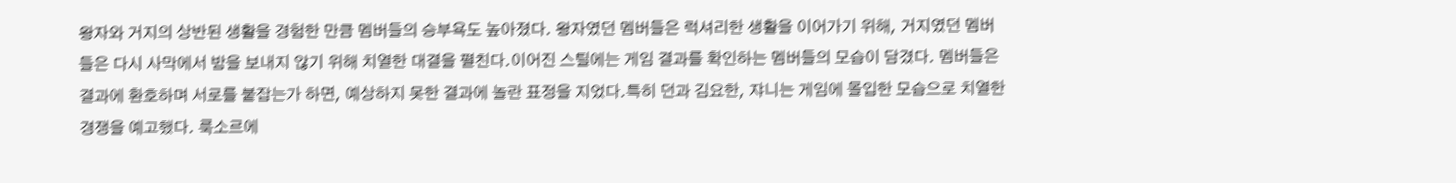왕자와 거지의 상반된 생활을 경험한 만큼 멤버들의 승부욕도 높아졌다. 왕자였던 멤버들은 럭셔리한 생활을 이어가기 위해, 거지였던 멤버들은 다시 사막에서 밤을 보내지 않기 위해 치열한 대결을 펼친다.이어진 스틸에는 게임 결과를 확인하는 멤버들의 모습이 담겼다. 멤버들은 결과에 환호하며 서로를 붙잡는가 하면, 예상하지 못한 결과에 놀란 표정을 지었다.특히 던과 김요한, 쟈니는 게임에 몰입한 모습으로 치열한 경쟁을 예고했다. 룩소르에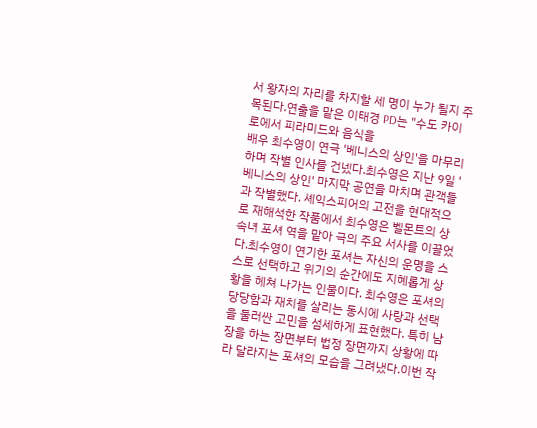서 왕자의 자리를 차지할 세 명이 누가 될지 주목된다.연출을 맡은 이태경 PD는 "수도 카이로에서 피라미드와 음식을
배우 최수영이 연극 '베니스의 상인'을 마무리하며 작별 인사를 건넸다.최수영은 지난 9일 '베니스의 상인' 마지막 공연을 마치며 관객들과 작별했다. 셰익스피어의 고전을 현대적으로 재해석한 작품에서 최수영은 벨몬트의 상속녀 포셔 역을 맡아 극의 주요 서사를 이끌었다.최수영이 연기한 포셔는 자신의 운명을 스스로 선택하고 위기의 순간에도 지혜롭게 상황을 헤쳐 나가는 인물이다. 최수영은 포셔의 당당함과 재치를 살리는 동시에 사랑과 선택을 둘러싼 고민을 섬세하게 표현했다. 특히 남장을 하는 장면부터 법정 장면까지 상황에 따라 달라지는 포셔의 모습을 그려냈다.이번 작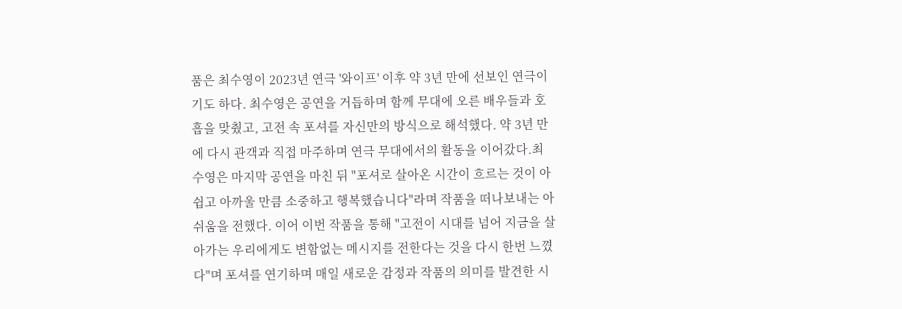품은 최수영이 2023년 연극 '와이프' 이후 약 3년 만에 선보인 연극이기도 하다. 최수영은 공연을 거듭하며 함께 무대에 오른 배우들과 호흡을 맞췄고, 고전 속 포셔를 자신만의 방식으로 해석했다. 약 3년 만에 다시 관객과 직접 마주하며 연극 무대에서의 활동을 이어갔다.최수영은 마지막 공연을 마친 뒤 "포셔로 살아온 시간이 흐르는 것이 아쉽고 아까울 만큼 소중하고 행복했습니다"라며 작품을 떠나보내는 아쉬움을 전했다. 이어 이번 작품을 통해 "고전이 시대를 넘어 지금을 살아가는 우리에게도 변함없는 메시지를 전한다는 것을 다시 한번 느꼈다"며 포셔를 연기하며 매일 새로운 감정과 작품의 의미를 발견한 시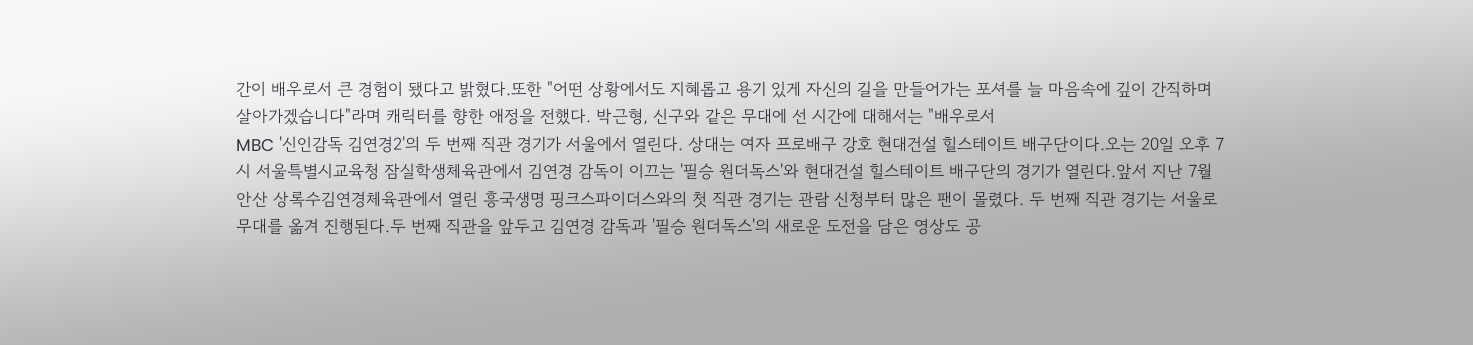간이 배우로서 큰 경험이 됐다고 밝혔다.또한 "어떤 상황에서도 지혜롭고 용기 있게 자신의 길을 만들어가는 포셔를 늘 마음속에 깊이 간직하며 살아가겠습니다"라며 캐릭터를 향한 애정을 전했다. 박근형, 신구와 같은 무대에 선 시간에 대해서는 "배우로서
MBC '신인감독 김연경2'의 두 번째 직관 경기가 서울에서 열린다. 상대는 여자 프로배구 강호 현대건설 힐스테이트 배구단이다.오는 20일 오후 7시 서울특별시교육청 잠실학생체육관에서 김연경 감독이 이끄는 '필승 원더독스'와 현대건설 힐스테이트 배구단의 경기가 열린다.앞서 지난 7월 안산 상록수김연경체육관에서 열린 흥국생명 핑크스파이더스와의 첫 직관 경기는 관람 신청부터 많은 팬이 몰렸다. 두 번째 직관 경기는 서울로 무대를 옮겨 진행된다.두 번째 직관을 앞두고 김연경 감독과 '필승 원더독스'의 새로운 도전을 담은 영상도 공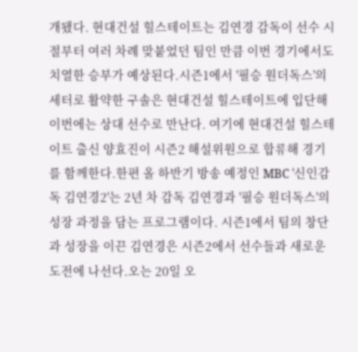개됐다. 현대건설 힐스테이트는 김연경 감독이 선수 시절부터 여러 차례 맞붙었던 팀인 만큼 이번 경기에서도 치열한 승부가 예상된다.시즌1에서 '필승 원더독스'의 세터로 활약한 구솔은 현대건설 힐스테이트에 입단해 이번에는 상대 선수로 만난다. 여기에 현대건설 힐스테이트 출신 양효진이 시즌2 해설위원으로 합류해 경기를 함께한다.한편 올 하반기 방송 예정인 MBC '신인감독 김연경2'는 2년 차 감독 김연경과 '필승 원더독스'의 성장 과정을 담는 프로그램이다. 시즌1에서 팀의 창단과 성장을 이끈 김연경은 시즌2에서 선수들과 새로운 도전에 나선다.오는 20일 오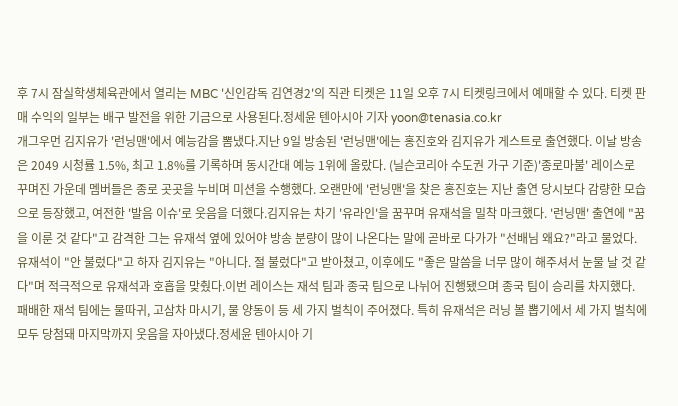후 7시 잠실학생체육관에서 열리는 MBC '신인감독 김연경2'의 직관 티켓은 11일 오후 7시 티켓링크에서 예매할 수 있다. 티켓 판매 수익의 일부는 배구 발전을 위한 기금으로 사용된다.정세윤 텐아시아 기자 yoon@tenasia.co.kr
개그우먼 김지유가 '런닝맨'에서 예능감을 뽐냈다.지난 9일 방송된 '런닝맨'에는 홍진호와 김지유가 게스트로 출연했다. 이날 방송은 2049 시청률 1.5%, 최고 1.8%를 기록하며 동시간대 예능 1위에 올랐다. (닐슨코리아 수도권 가구 기준)'종로마불' 레이스로 꾸며진 가운데 멤버들은 종로 곳곳을 누비며 미션을 수행했다. 오랜만에 '런닝맨'을 찾은 홍진호는 지난 출연 당시보다 감량한 모습으로 등장했고, 여전한 '발음 이슈'로 웃음을 더했다.김지유는 차기 '유라인'을 꿈꾸며 유재석을 밀착 마크했다. '런닝맨' 출연에 "꿈을 이룬 것 같다"고 감격한 그는 유재석 옆에 있어야 방송 분량이 많이 나온다는 말에 곧바로 다가가 "선배님 왜요?"라고 물었다. 유재석이 "안 불렀다"고 하자 김지유는 "아니다. 절 불렀다"고 받아쳤고, 이후에도 "좋은 말씀을 너무 많이 해주셔서 눈물 날 것 같다"며 적극적으로 유재석과 호흡을 맞췄다.이번 레이스는 재석 팀과 종국 팀으로 나뉘어 진행됐으며 종국 팀이 승리를 차지했다. 패배한 재석 팀에는 물따귀, 고삼차 마시기, 물 양동이 등 세 가지 벌칙이 주어졌다. 특히 유재석은 러닝 볼 뽑기에서 세 가지 벌칙에 모두 당첨돼 마지막까지 웃음을 자아냈다.정세윤 텐아시아 기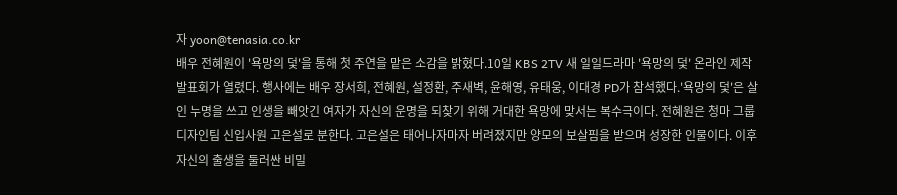자 yoon@tenasia.co.kr
배우 전혜원이 '욕망의 덫'을 통해 첫 주연을 맡은 소감을 밝혔다.10일 KBS 2TV 새 일일드라마 '욕망의 덫' 온라인 제작발표회가 열렸다. 행사에는 배우 장서희, 전혜원, 설정환, 주새벽, 윤해영, 유태웅, 이대경 PD가 참석했다.'욕망의 덫'은 살인 누명을 쓰고 인생을 빼앗긴 여자가 자신의 운명을 되찾기 위해 거대한 욕망에 맞서는 복수극이다. 전혜원은 청마 그룹 디자인팀 신입사원 고은설로 분한다. 고은설은 태어나자마자 버려졌지만 양모의 보살핌을 받으며 성장한 인물이다. 이후 자신의 출생을 둘러싼 비밀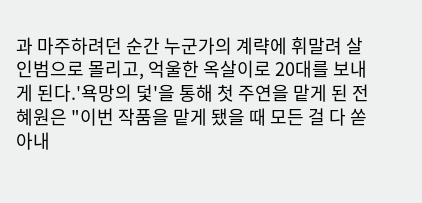과 마주하려던 순간 누군가의 계략에 휘말려 살인범으로 몰리고, 억울한 옥살이로 20대를 보내게 된다.'욕망의 덫'을 통해 첫 주연을 맡게 된 전혜원은 "이번 작품을 맡게 됐을 때 모든 걸 다 쏟아내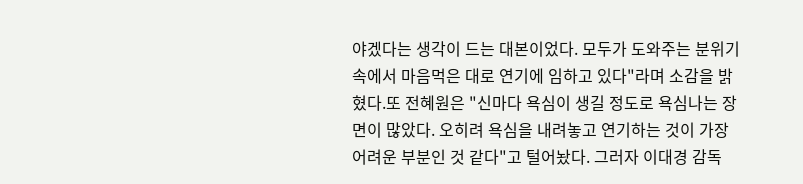야겠다는 생각이 드는 대본이었다. 모두가 도와주는 분위기 속에서 마음먹은 대로 연기에 임하고 있다"라며 소감을 밝혔다.또 전혜원은 "신마다 욕심이 생길 정도로 욕심나는 장면이 많았다. 오히려 욕심을 내려놓고 연기하는 것이 가장 어려운 부분인 것 같다"고 털어놨다. 그러자 이대경 감독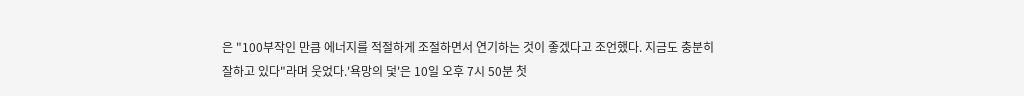은 "100부작인 만큼 에너지를 적절하게 조절하면서 연기하는 것이 좋겠다고 조언했다. 지금도 충분히 잘하고 있다"라며 웃었다.'욕망의 덫'은 10일 오후 7시 50분 첫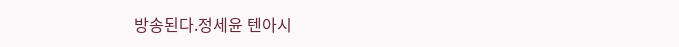방송된다.정세윤 텐아시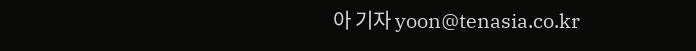아 기자 yoon@tenasia.co.kr